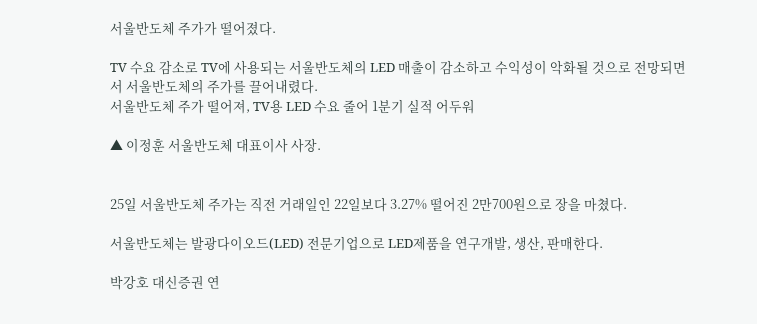서울반도체 주가가 떨어졌다.

TV 수요 감소로 TV에 사용되는 서울반도체의 LED 매출이 감소하고 수익성이 악화될 것으로 전망되면서 서울반도체의 주가를 끌어내렸다.
서울반도체 주가 떨어져, TV용 LED 수요 줄어 1분기 실적 어두워

▲ 이정훈 서울반도체 대표이사 사장.


25일 서울반도체 주가는 직전 거래일인 22일보다 3.27% 떨어진 2만700원으로 장을 마쳤다.

서울반도체는 발광다이오드(LED) 전문기업으로 LED제품을 연구개발, 생산, 판매한다.

박강호 대신증권 연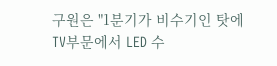구원은 "1분기가 비수기인 탓에 TV부문에서 LED 수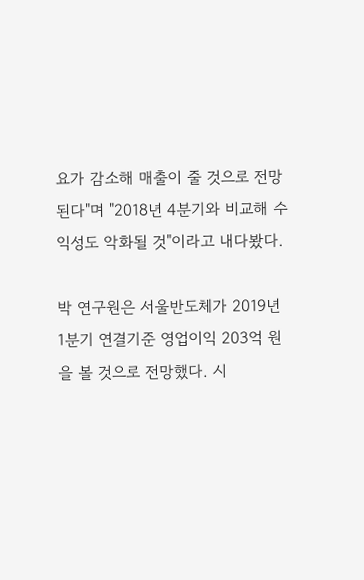요가 감소해 매출이 줄 것으로 전망된다"며 "2018년 4분기와 비교해 수익성도 악화될 것"이라고 내다봤다.

박 연구원은 서울반도체가 2019년 1분기 연결기준 영업이익 203억 원을 볼 것으로 전망했다. 시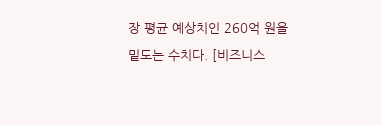장 평균 예상치인 260억 원을 밑도는 수치다. [비즈니스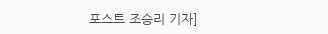포스트 조승리 기자]